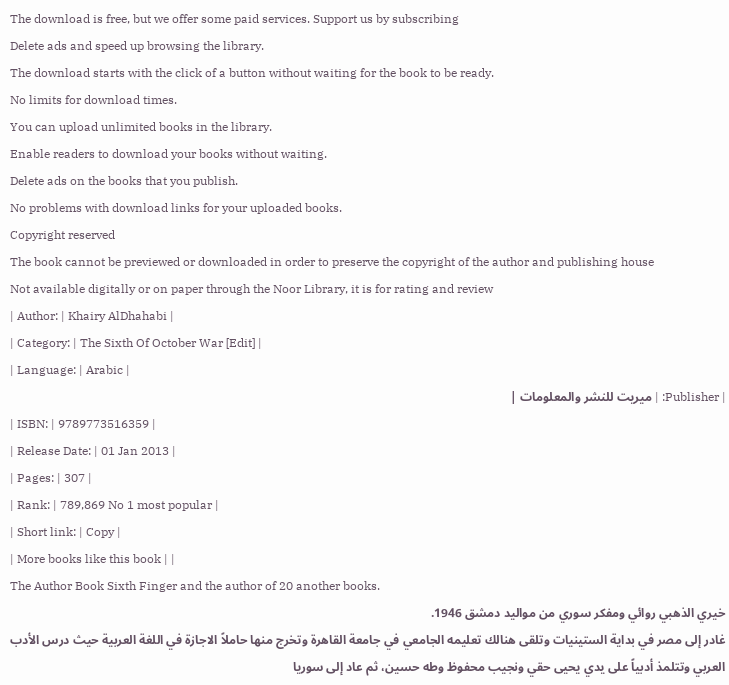The download is free, but we offer some paid services. Support us by subscribing
Delete ads and speed up browsing the library.
The download starts with the click of a button without waiting for the book to be ready.
No limits for download times.
You can upload unlimited books in the library.
Enable readers to download your books without waiting.
Delete ads on the books that you publish.
No problems with download links for your uploaded books.
Copyright reserved
The book cannot be previewed or downloaded in order to preserve the copyright of the author and publishing house
Not available digitally or on paper through the Noor Library, it is for rating and review
| Author: | Khairy AlDhahabi |
| Category: | The Sixth Of October War [Edit] |
| Language: | Arabic |
| Publisher: | ميريت للنشر والمعلومات |
| ISBN: | 9789773516359 |
| Release Date: | 01 Jan 2013 |
| Pages: | 307 |
| Rank: | 789,869 No 1 most popular |
| Short link: | Copy |
| More books like this book | |
The Author Book Sixth Finger and the author of 20 another books.
خيري الذهبي روائي ومفكر سوري من مواليد دمشق 1946.
غادر إلى مصر في بداية الستينيات وتلقى هنالك تعليمه الجامعي في جامعة القاهرة وتخرج منها حاملاً الاجازة في اللغة العربية حيث درس الأدب العربي وتتلمذ أدبياً على يدي يحيى حقي ونجيب محفوظ وطه حسين، ثم عاد إلى سوريا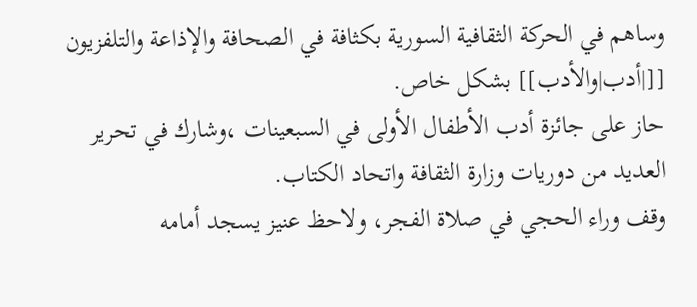وساهم في الحركة الثقافية السورية بكثافة في الصحافة والإذاعة والتلفزيون [[|أدب|والأدب]] بشكل خاص.
حاز على جائزة أدب الأطفال الأولى في السبعينات ،وشارك في تحرير العديد من دوريات وزارة الثقافة واتحاد الكتاب.
وقف وراء الحجي في صلاة الفجر، ولاحظ عنيز يسجد أمامه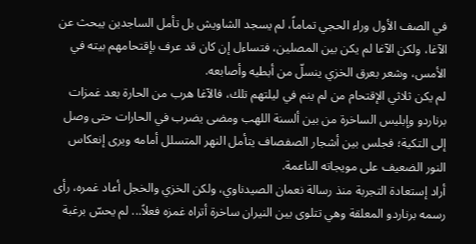في الصف الأول وراء الحجي تماماً، لم يسجد الشاويش بل تأمل الساجدين يبحث عن الآغا، ولكن الآغا لم يكن بين المصلين، فتساءل إن كان قد عرف بإقتحامهم بيته في الأمس، وشعر بعرق الخزي ينسلّ من أبطيه وأصابعه.
لم يكن ثلاثي الإقتحام من لم ينم في ليلتهم تلك، فالآغا هرب من الحارة بعد غمزات برناردو وإبليس الساخرة من بين ألسنة اللهب ومضى يضرب في الحارات حتى وصل إلى التكية؛ فجلس بين أشجار الصفصاف يتأمل النهر المتسلل أمامه ويرى إنعكاس النور الضعيف على مويجاته الناعمة.
أراد إستعادة التجربة منذ رسالة نعمان الصيدناوي، ولكن الخزي والخجل أعاد غمره، رأى رسمه برناردو المعلقة وهي تتلوى بين النيران ساخرة أتراه غمزه فعلاً... لم يحسّ برغبة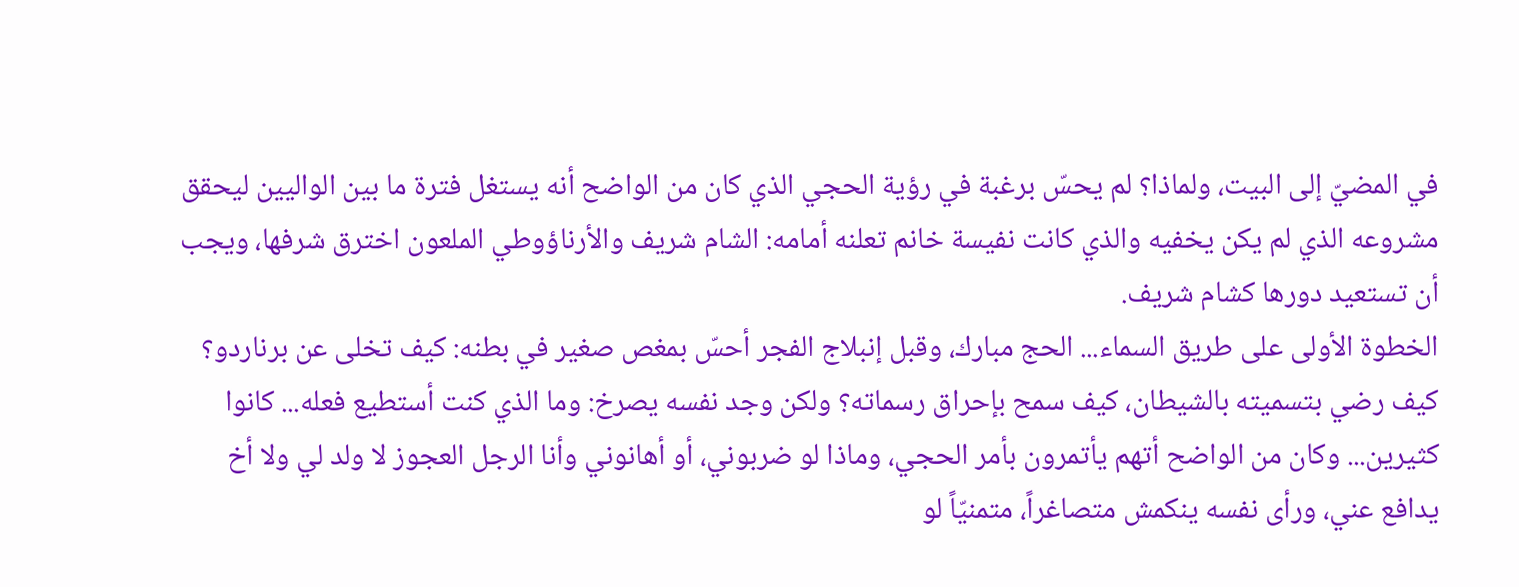في المضيّ إلى البيت، ولماذا؟ لم يحسّ برغبة في رؤية الحجي الذي كان من الواضح أنه يستغل فترة ما بين الواليين ليحقق مشروعه الذي لم يكن يخفيه والذي كانت نفيسة خانم تعلنه أمامه: الشام شريف والأرناؤوطي الملعون اخترق شرفها، ويجب أن تستعيد دورها كشام شريف.
الخطوة الأولى على طريق السماء... الحج مبارك، وقبل إنبلاج الفجر أحسّ بمغص صغير في بطنه: كيف تخلى عن برناردو؟ كيف رضي بتسميته بالشيطان، كيف سمح بإحراق رسماته؟ ولكن وجد نفسه يصرخ: وما الذي كنت أستطيع فعله... كانوا كثيرين... وكان من الواضح أتهم يأتمرون بأمر الحجي، وماذا لو ضربوني، أو أهانوني وأنا الرجل العجوز لا ولد لي ولا أخ يدافع عني، ورأى نفسه ينكمش متصاغراً، متمنيّاً لو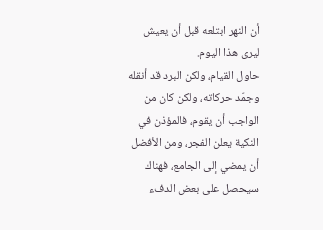أن النهر ابتلعه قبل أن يعيش ليرى هذا اليوم.
حاول القيام، ولكن البرد قد أنقله وجمّد حركاته، ولكن كان من الواجب أن يقوم، فالمؤذن في النكية يعلن الفجر، ومن الأفضل أن يمضي إلى الجامع، فهناك سيحصل على بعض الدفء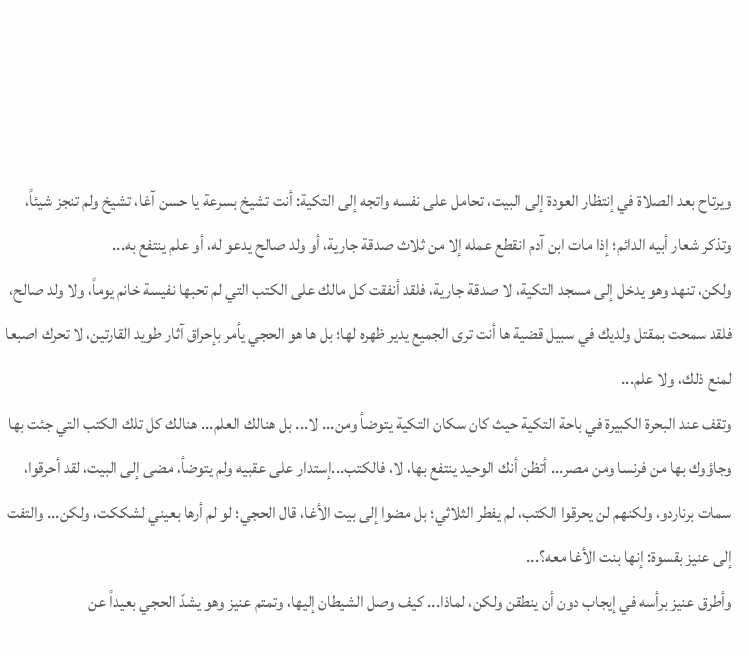ويرتاح بعد الصلاة في إنتظار العودة إلى البيت، تحامل على نفسه واتجه إلى التكية: أنت تشيخ بسرعة يا حسن آغا، تشيخ ولم تنجز شيئاً، وتذكر شعار أبيه الدائم؛ إذا مات ابن آدم انقطع عمله إلا من ثلاث صدقة جارية، أو ولد صالح يدعو له، أو علم ينتفع به...
ولكن، تنهد وهو يدخل إلى مسجد التكية، لا صدقة جارية، فلقد أنفقت كل مالك على الكتب التي لم تحبها نفيسة خانم يوماً، ولا ولد صالح، فلقد سمحت بمقتل ولديك في سبيل قضية ها أنت ترى الجميع يدير ظهره لها؛ بل ها هو الحجي يأمر بإحراق آثار طويد القارتين، لا تحرك اصبعا لمنع ذلك، ولا علم...
وتقف عند البحرة الكبيرة في باحة التكية حيث كان سكان التكية يتوضأ ومن... لا... بل هنالك العلم... هنالك كل تلك الكتب التي جئت بها وجاؤوك بها من فرنسا ومن مصر... أتظن أنك الوحيد ينتفع بها، لا، فالكتب...إستدار على عقبيه ولم يتوضأ، مضى إلى البيت، لقد أحرقوا، سمات برناردو، ولكنهم لن يحرقوا الكتب، لم يفطر الثلاثي؛ بل مضوا إلى بيت الأغا، قال الحجي؛ لو لم أرها بعيني لشككت، ولكن... والتفت إلى عنيز بقسوة: إنها بنت الأغا معه؟...
وأطرق عنيز برأسه في إيجاب دون أن ينطقن ولكن، لماذا... كيف وصل الشيطان إليها، وتمتم عنيز وهو يشدّ الحجي بعيداً عن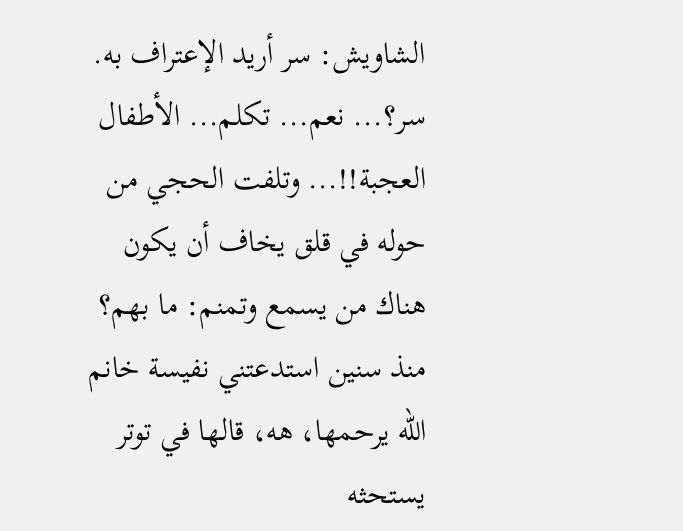الشاويش: سر أريد الإعتراف به. سر؟... نعم... تكلم... الأطفال العجبة!!... وتلفت الحجي من حوله في قلق يخاف أن يكون هناك من يسمع وتمنم: ما بهم؟ منذ سنين استدعتني نفيسة خانم الله يرحمها، هه، قالها في توتر يستحثه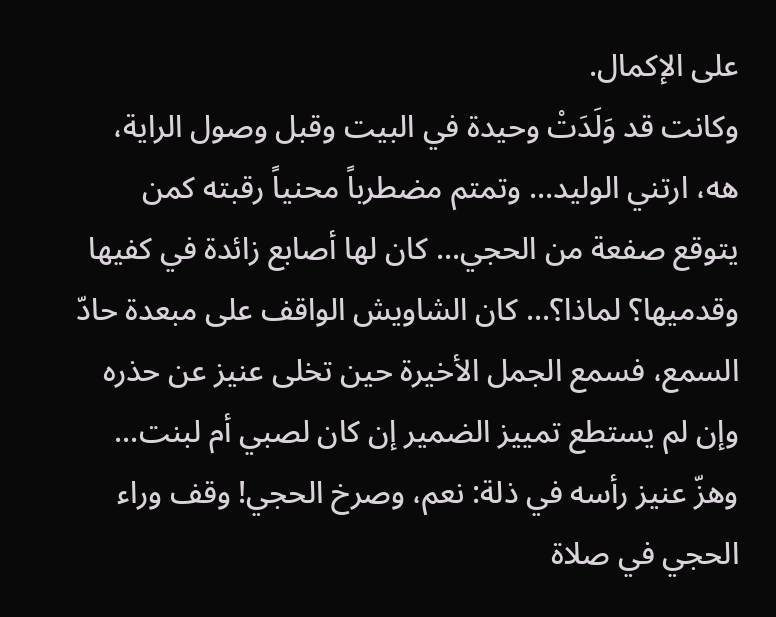على الإكمال.
وكانت قد وَلَدَتْ وحيدة في البيت وقبل وصول الراية، هه، ارتني الوليد... وتمتم مضطرباً محنياً رقبته كمن يتوقع صفعة من الحجي... كان لها أصابع زائدة في كفيها وقدميها؟ لماذا؟... كان الشاويش الواقف على مبعدة حادّ السمع، فسمع الجمل الأخيرة حين تخلى عنيز عن حذره وإن لم يستطع تمييز الضمير إن كان لصبي أم لبنت... وهزّ عنيز رأسه في ذلة: نعم، وصرخ الحجي! وقف وراء الحجي في صلاة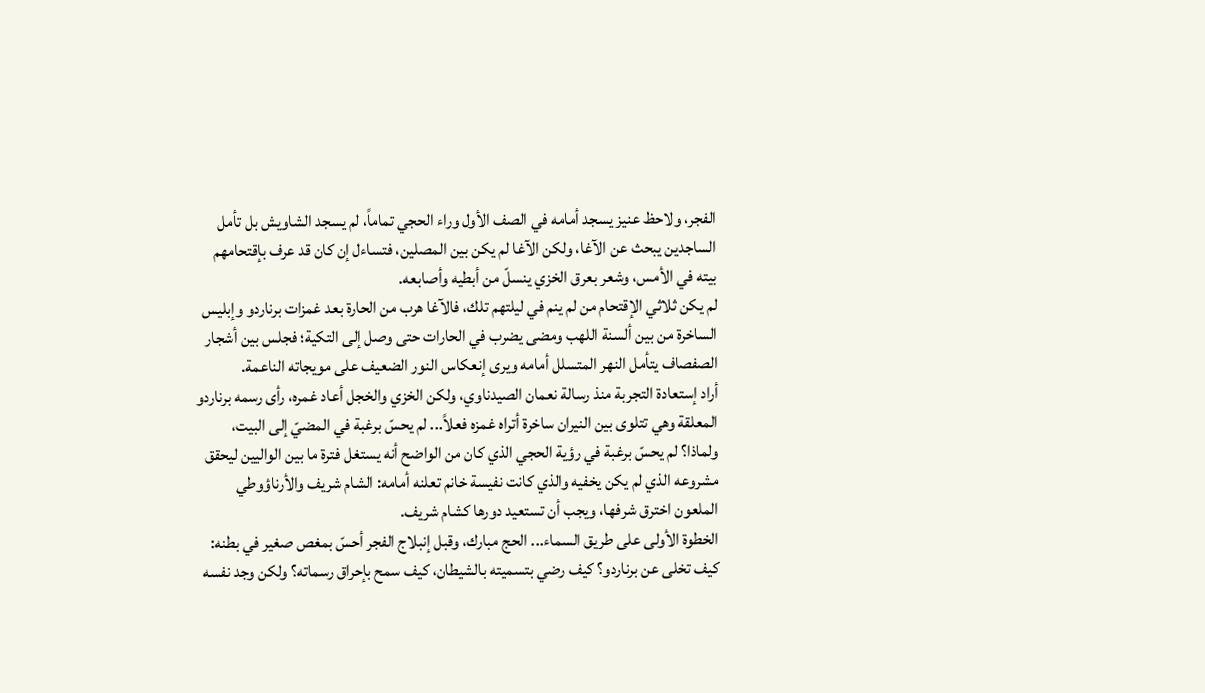الفجر، ولاحظ عنيز يسجد أمامه في الصف الأول وراء الحجي تماماً، لم يسجد الشاويش بل تأمل الساجدين يبحث عن الآغا، ولكن الآغا لم يكن بين المصلين، فتساءل إن كان قد عرف بإقتحامهم بيته في الأمس، وشعر بعرق الخزي ينسلّ من أبطيه وأصابعه.
لم يكن ثلاثي الإقتحام من لم ينم في ليلتهم تلك، فالآغا هرب من الحارة بعد غمزات برناردو وإبليس الساخرة من بين ألسنة اللهب ومضى يضرب في الحارات حتى وصل إلى التكية؛ فجلس بين أشجار الصفصاف يتأمل النهر المتسلل أمامه ويرى إنعكاس النور الضعيف على مويجاته الناعمة.
أراد إستعادة التجربة منذ رسالة نعمان الصيدناوي، ولكن الخزي والخجل أعاد غمره، رأى رسمه برناردو المعلقة وهي تتلوى بين النيران ساخرة أتراه غمزه فعلاً... لم يحسّ برغبة في المضيّ إلى البيت، ولماذا؟ لم يحسّ برغبة في رؤية الحجي الذي كان من الواضح أنه يستغل فترة ما بين الواليين ليحقق مشروعه الذي لم يكن يخفيه والذي كانت نفيسة خانم تعلنه أمامه: الشام شريف والأرناؤوطي الملعون اخترق شرفها، ويجب أن تستعيد دورها كشام شريف.
الخطوة الأولى على طريق السماء... الحج مبارك، وقبل إنبلاج الفجر أحسّ بمغص صغير في بطنه: كيف تخلى عن برناردو؟ كيف رضي بتسميته بالشيطان، كيف سمح بإحراق رسماته؟ ولكن وجد نفسه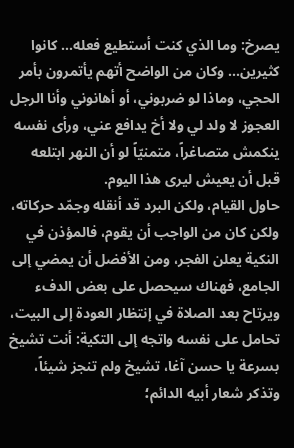يصرخ: وما الذي كنت أستطيع فعله... كانوا كثيرين... وكان من الواضح أتهم يأتمرون بأمر الحجي، وماذا لو ضربوني، أو أهانوني وأنا الرجل العجوز لا ولد لي ولا أخ يدافع عني، ورأى نفسه ينكمش متصاغراً، متمنيّاً لو أن النهر ابتلعه قبل أن يعيش ليرى هذا اليوم.
حاول القيام، ولكن البرد قد أنقله وجمّد حركاته، ولكن كان من الواجب أن يقوم، فالمؤذن في النكية يعلن الفجر، ومن الأفضل أن يمضي إلى الجامع، فهناك سيحصل على بعض الدفء ويرتاح بعد الصلاة في إنتظار العودة إلى البيت، تحامل على نفسه واتجه إلى التكية: أنت تشيخ بسرعة يا حسن آغا، تشيخ ولم تنجز شيئاً، وتذكر شعار أبيه الدائم؛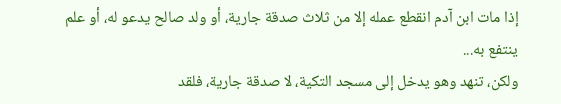إذا مات ابن آدم انقطع عمله إلا من ثلاث صدقة جارية، أو ولد صالح يدعو له، أو علم ينتفع به...
ولكن، تنهد وهو يدخل إلى مسجد التكية، لا صدقة جارية، فلقد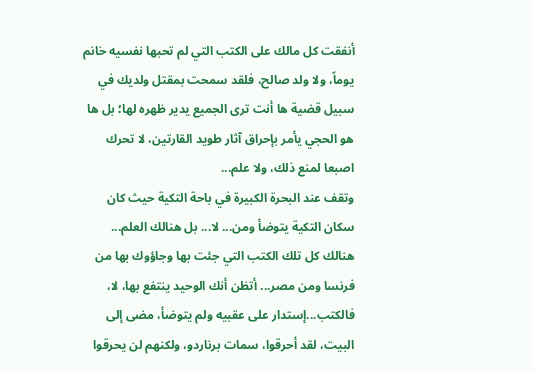أنفقت كل مالك على الكتب التي لم تحبها نفسيه خانم يوماً، ولا ولد صالح، فلقد سمحت بمقتل ولديك في سبيل قضية ها أنت ترى الجميع يدير ظهره لها؛ بل ها هو الحجي يأمر بإحراق آثار طويد القارتين، لا تحرك اصبعا لمنع ذلك، ولا علم...
وتقف عند البحرة الكبيرة في باحة التكية حيث كان سكان التكية يتوضأ ومن... لا... بل هنالك العلم... هنالك كل تلك الكتب التي جئت بها وجاؤوك بها من فرنسا ومن مصر... أتظن أنك الوحيد ينتفع بها، لا، فالكتب...إستدار على عقبيه ولم يتوضأ، مضى إلى البيت، لقد أحرقوا، سمات برناردو، ولكنهم لن يحرقوا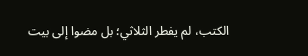الكتب، لم يفطر الثلاثي؛ بل مضوا إلى بيت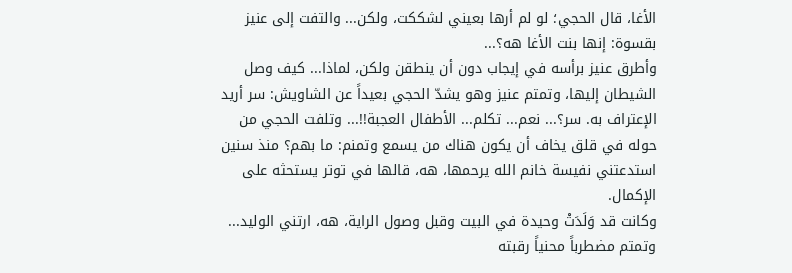الأغا، قال الحجي؛ لو لم أرها بعيني لشككت، ولكن... والتفت إلى عنيز بقسوة: إنها بنت الأغا هه؟...
وأطرق عنيز برأسه في إيجاب دون أن ينطقن ولكن، لماذا... كيف وصل الشيطان إليها، وتمتم عنيز وهو يشدّ الحجي بعيداً عن الشاويش: سر أريد الإعتراف به. سر؟... نعم... تكلم... الأطفال العجبة!!... وتلفت الحجي من حوله في قلق يخاف أن يكون هناك من يسمع وتمنم: ما بهم؟ منذ سنين استدعتني نفيسة خانم الله يرحمها، هه، قالها في توتر يستحثه على الإكمال.
وكانت قد وَلَدَتْ وحيدة في البيت وقبل وصول الراية، هه، ارتني الوليد... وتمتم مضطرباً محنياً رقبته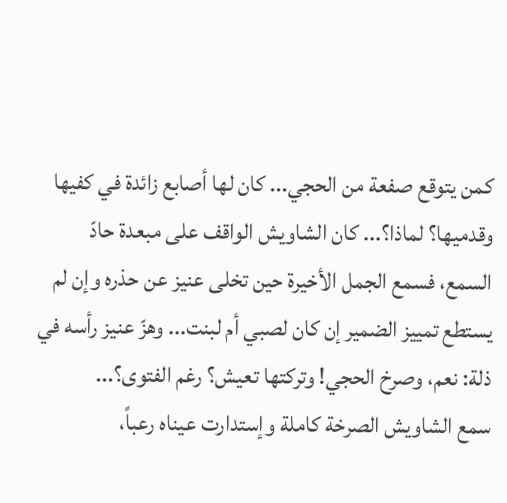كمن يتوقع صفعة من الحجي... كان لها أصابع زائدة في كفيها وقدميها؟ لماذا؟... كان الشاويش الواقف على مبعدة حادّ السمع، فسمع الجمل الأخيرة حين تخلى عنيز عن حذره وإن لم يستطع تمييز الضمير إن كان لصبي أم لبنت... وهزّ عنيز رأسه في ذلة: نعم، وصرخ الحجي! وتركتها تعيش؟ رغم الفتوى؟...
سمع الشاويش الصرخة كاملة وإستدارت عيناه رعباً،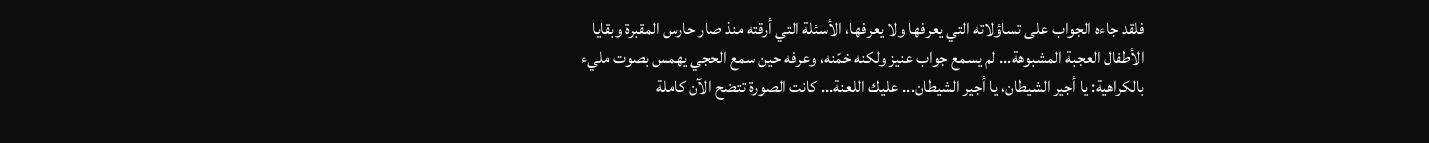فلقد جاءه الجواب على تساؤلاته التي يعرفها ولا يعرفها، الأسئلة التي أرقته منذ صار حارس المقبرة وبقايا الأطفال العجبة المشبوهة... لم يسمع جواب عنيز ولكنه خمّنه، وعرفه حين سمع الحجي يهمس بصوت مليء بالكراهية: يا أجير الشيطان، يا أجير الشيطان... عليك اللعنة... كانت الصورة تتضح الآن كاملة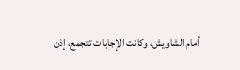أمام الشاويش، وكانت الإجابات تتجمع، إذن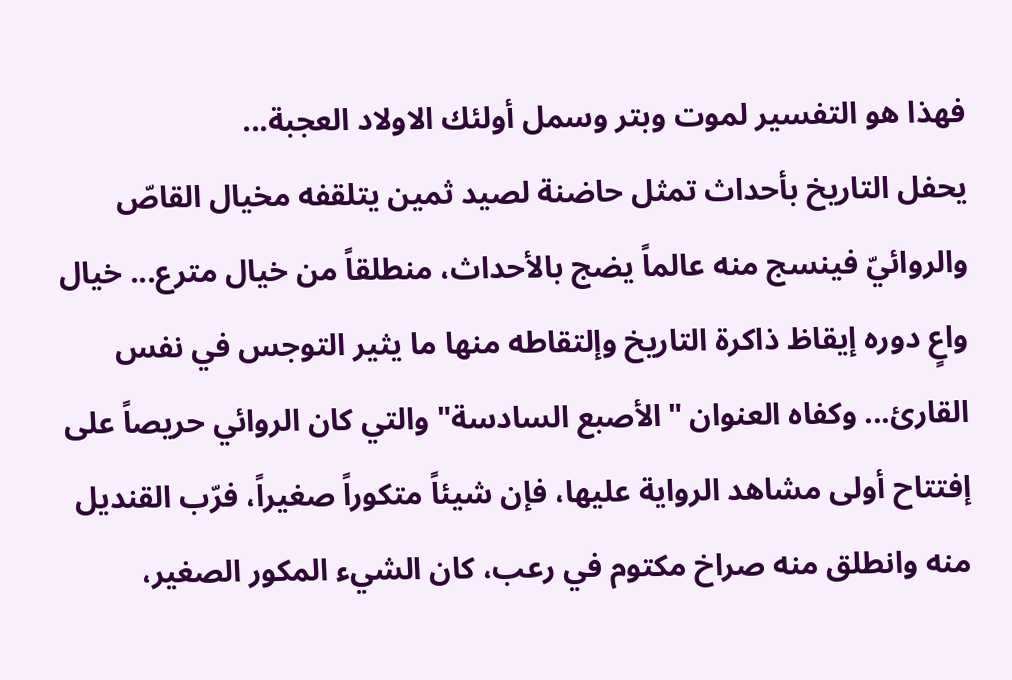فهذا هو التفسير لموت وبتر وسمل أولئك الاولاد العجبة...
يحفل التاريخ بأحداث تمثل حاضنة لصيد ثمين يتلقفه مخيال القاصّ والروائيّ فينسج منه عالماً يضج بالأحداث، منطلقاً من خيال مترع... خيال واعٍ دوره إيقاظ ذاكرة التاريخ وإلتقاطه منها ما يثير التوجس في نفس القارئ... وكفاه العنوان "الأصبع السادسة" والتي كان الروائي حريصاً على إفتتاح أولى مشاهد الرواية عليها، فإن شيئاً متكوراً صغيراً، فرّب القنديل منه وانطلق منه صراخ مكتوم في رعب، كان الشيء المكور الصغير،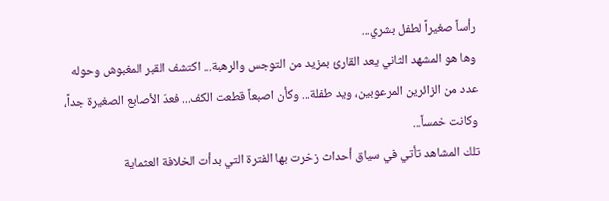رأساً صغيراً لطفل بشري...
وها هو المشهد الثاني يعد القارئ بمزيد من التوجس والرهبة... اكتشف القبر المغبوش وحوله عدد من الزائرين المرعوبين، ويد طفلة... وكأن اصبعاً قطعت الكف... فعدّ الأصابع الصغيرة جداً، وكانت خمساً...
تلك المشاهد تأتي في سياق أحداث زخرت بها الفترة التي بدأت الخلافة العثماية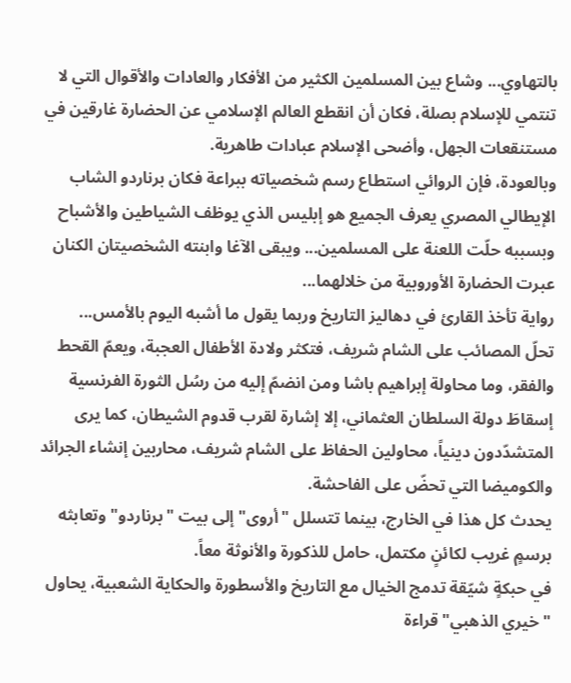بالتهاوي... وشاع بين المسلمين الكثير من الأفكار والعادات والأقوال التي لا تنتمي للإسلام بصلة، فكان أن انقطع العالم الإسلامي عن الحضارة غارقين في مستنقعات الجهل، وأضحى الإسلام عبادات طاهرية.
وبالعودة، فإن الروائي استطاع رسم شخصياته ببراعة فكان برناردو الشاب الإيطالي المصري يعرف الجميع هو إبليس الذي يوظف الشياطين والأشباح وبسببه حلّت اللعنة على المسلمين... ويبقى الآغا وابنته الشخصيتان الكنان عبرت الحضارة الأوروبية من خلالهما...
رواية تأخذ القارئ في دهاليز التاريخ وربما يقول ما أشبه اليوم بالأمس...
تحلّ المصائب على الشام شريف، فتكثر ولادة الأطفال العجبة، ويعمّ القحط والفقر، وما محاولة إبراهيم باشا ومن انضمّ إليه من رسُل الثورة الفرنسية إسقاطَ دولة السلطان العثماني، إلا إشارة لقرب قدوم الشيطان، كما يرى المتشدّدون دينياً، محاولين الحفاظ على الشام شريف، محاربين إنشاء الجرائد والكوميضا التي تحضّ على الفاحشة.
يحدث كل هذا في الخارج، بينما تتسلل "أروى" إلى بيت "برناردو" وتعابثه برسمٍ غريب لكائنٍ مكتمل، حامل للذكورة والأنوثة معاً.
في حبكةٍ شيّقة تدمج الخيال مع التاريخ والأسطورة والحكاية الشعبية، يحاول "خيري الذهبي" قراءة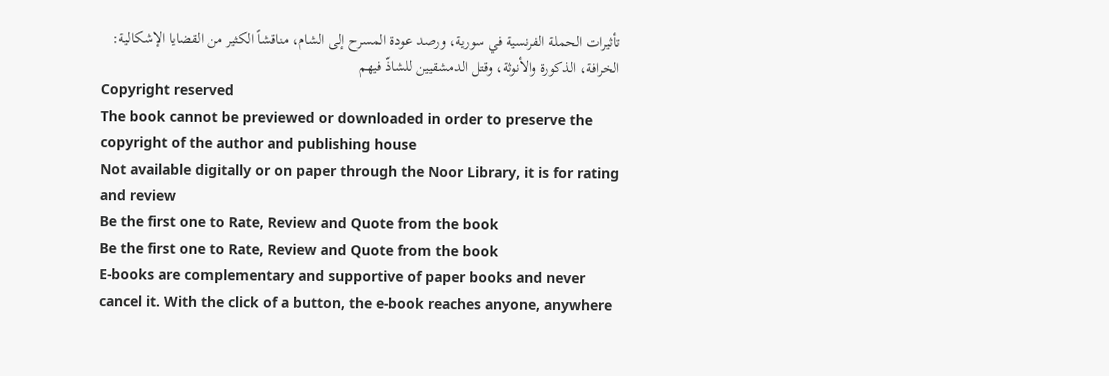تأثيرات الحملة الفرنسية في سورية، ورصد عودة المسرح إلى الشام، مناقشاً الكثير من القضايا الإشكالية: الخرافة، الذكورة والأنوثة، وقتل الدمشقيين للشاذّ فيهم
Copyright reserved
The book cannot be previewed or downloaded in order to preserve the copyright of the author and publishing house
Not available digitally or on paper through the Noor Library, it is for rating and review
Be the first one to Rate, Review and Quote from the book
Be the first one to Rate, Review and Quote from the book
E-books are complementary and supportive of paper books and never cancel it. With the click of a button, the e-book reaches anyone, anywhere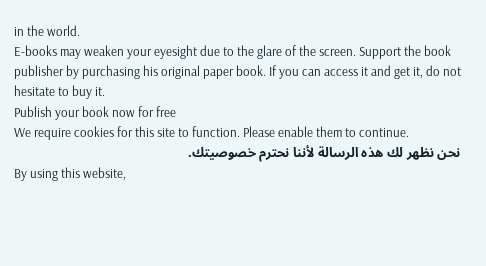in the world.
E-books may weaken your eyesight due to the glare of the screen. Support the book publisher by purchasing his original paper book. If you can access it and get it, do not hesitate to buy it.
Publish your book now for free
We require cookies for this site to function. Please enable them to continue.
نحن نظهر لك هذه الرسالة لأننا نحترم خصوصيتك.
By using this website,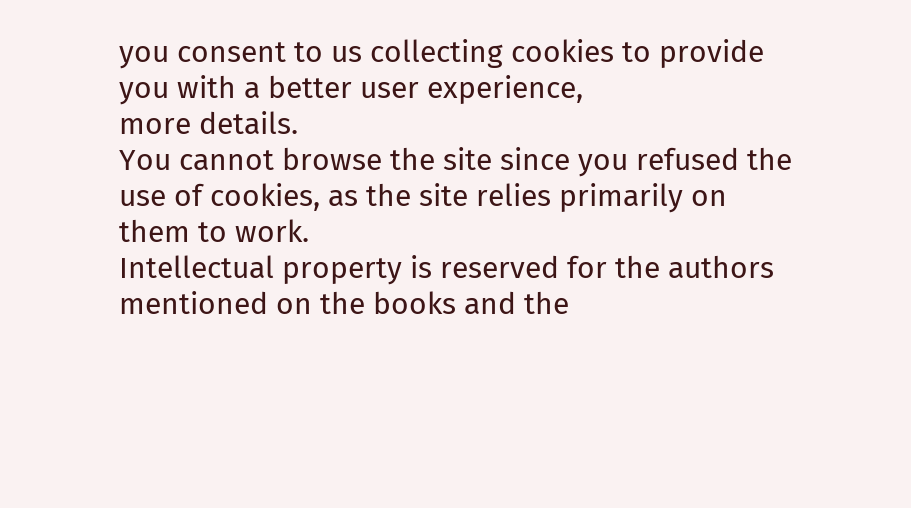you consent to us collecting cookies to provide you with a better user experience,
more details.
You cannot browse the site since you refused the use of cookies, as the site relies primarily on them to work.
Intellectual property is reserved for the authors mentioned on the books and the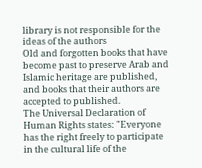library is not responsible for the ideas of the authors
Old and forgotten books that have become past to preserve Arab and Islamic heritage are published,
and books that their authors are accepted to published.
The Universal Declaration of Human Rights states: "Everyone has the right freely to participate in the cultural life of the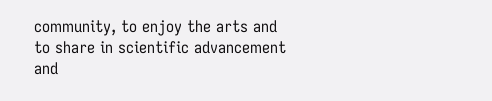community, to enjoy the arts and to share in scientific advancement and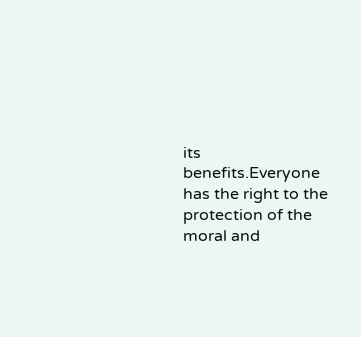its benefits.Everyone has the right to the protection of the moral and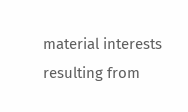material interests resulting from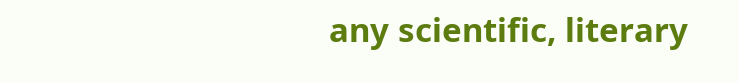any scientific, literary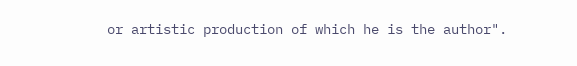or artistic production of which he is the author".